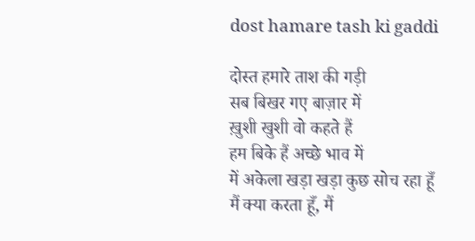dost hamare tash ki gaddi

दोस्त हमारे ताश की गड़ी
सब बिखर गए बाज़ार में
ख़ुशी खुशी वो कहते हैं
हम बिके हैं अच्छे भाव में
में अकेला खड़ा खड़ा कुछ सोच रहा हूँ
मैं क्या करता हूँ, मैं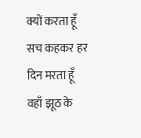क्यों करता हूँ
सच कहकर हर दिन मरता हूँ
वहाँ झूठ के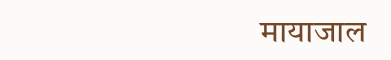मायाजाल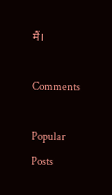मैं।

Comments

Popular Posts